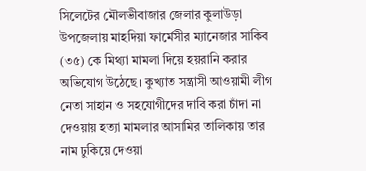সিলেটের মৌলভীবাজার জেলার কুলাউড়া উপজেলায় মাহদিয়া ফার্মেসীর ম্যানেজার সাকিব (৩৫) কে মিথ্যা মামলা দিয়ে হয়রানি করার অভিযোগ উঠেছে। কুখ্যাত সন্ত্রাসী আওয়ামী লীগ নেতা সাহান ও সহযোগীদের দাবি করা চাঁদা না দেওয়ায় হত্যা মামলার আসামির তালিকায় তার নাম ঢুকিয়ে দেওয়া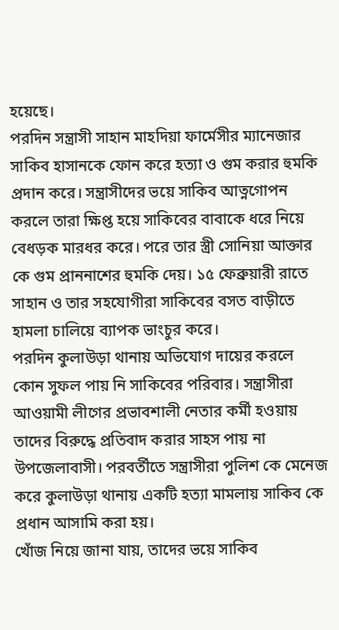হয়েছে।
পরদিন সন্ত্রাসী সাহান মাহদিয়া ফার্মেসীর ম্যানেজার সাকিব হাসানকে ফোন করে হত্যা ও গুম করার হুমকি প্রদান করে। সন্ত্রাসীদের ভয়ে সাকিব আত্নগোপন করলে তারা ক্ষিপ্ত হয়ে সাকিবের বাবাকে ধরে নিয়ে বেধড়ক মারধর করে। পরে তার স্ত্রী সোনিয়া আক্তার কে গুম প্রাননাশের হুমকি দেয়। ১৫ ফেব্রুয়ারী রাতে সাহান ও তার সহযোগীরা সাকিবের বসত বাড়ীতে হামলা চালিয়ে ব্যাপক ভাংচুর করে।
পরদিন কুলাউড়া থানায় অভিযোগ দায়ের করলে কোন সুফল পায় নি সাকিবের পরিবার। সন্ত্রাসীরা আওয়ামী লীগের প্রভাবশালী নেতার কর্মী হওয়ায় তাদের বিরুদ্ধে প্রতিবাদ করার সাহস পায় না উপজেলাবাসী। পরবর্তীতে সন্ত্রাসীরা পুলিশ কে মেনেজ করে কুলাউড়া থানায় একটি হত্যা মামলায় সাকিব কে প্রধান আসামি করা হয়।
খোঁজ নিয়ে জানা যায়, তাদের ভয়ে সাকিব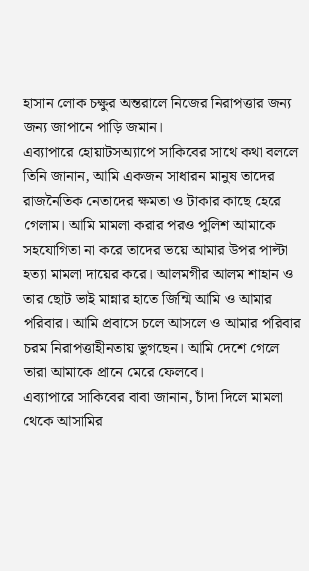হাসান লোক চক্ষুর অন্তরালে নিজের নিরাপত্তার জন্য জন্য জাপানে পাড়ি জমান।
এব্যাপারে হোয়াটসঅ্যাপে সাকিবের সাথে কথা বললে তিনি জানান, আমি একজন সাধারন মানুষ তাদের রাজনৈতিক নেতাদের ক্ষমতা ও টাকার কাছে হেরে গেলাম। আমি মামলা করার পরও পুলিশ আমাকে সহযোগিতা না করে তাদের ভয়ে আমার উপর পাল্টা হত্যা মামলা দায়ের করে। আলমগীর আলম শাহান ও তার ছোট ভাই মান্নার হাতে জিন্মি আমি ও আমার পরিবার। আমি প্রবাসে চলে আসলে ও আমার পরিবার চরম নিরাপত্তাহীনতায় ভুগছেন। আমি দেশে গেলে তারা আমাকে প্রানে মেরে ফেলবে।
এব্যাপারে সাকিবের বাবা জানান, চাঁদা দিলে মামলা থেকে আসামির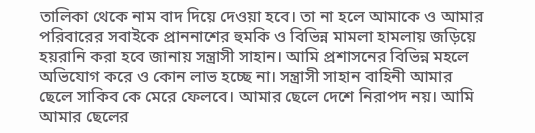তালিকা থেকে নাম বাদ দিয়ে দেওয়া হবে। তা না হলে আমাকে ও আমার পরিবারের সবাইকে প্রাননাশের হুমকি ও বিভিন্ন মামলা হামলায় জড়িয়ে হয়রানি করা হবে জানায় সন্ত্রাসী সাহান। আমি প্রশাসনের বিভিন্ন মহলে অভিযোগ করে ও কোন লাভ হচ্ছে না। সন্ত্রাসী সাহান বাহিনী আমার ছেলে সাকিব কে মেরে ফেলবে। আমার ছেলে দেশে নিরাপদ নয়। আমি আমার ছেলের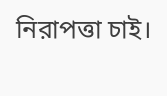নিরাপত্তা চাই।